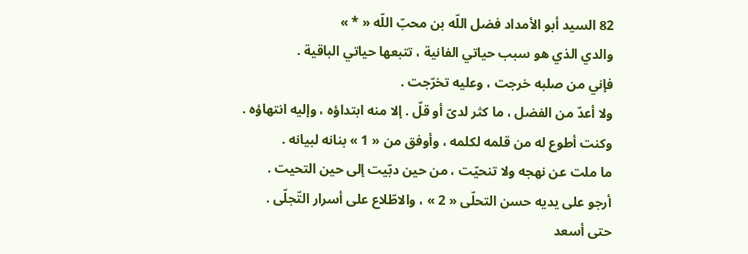82 السيد أبو الأمداد فضل اللّه بن محبّ اللّه « * »
والدي الذي هو سبب حياتي الفانية ، تتبعها حياتي الباقية .
فإني من صلبه خرجت ، وعليه تخرّجت .
ولا أعدّ من الفضل ، ما كثر لدىّ أو قلّ . إلا منه ابتداؤه ، وإليه انتهاؤه .
وكنت أطوع له من قلمه لكلمه ، وأوفق من « 1 » بنانه لبيانه .
ما ملت عن نهجه ولا تنحيّت ، من حين دبّيت إلى حين التحيت .
أرجو على يديه حسن التحلّى « 2 » ، والاطّلاع على أسرار التّجلّى .
حتى أسعد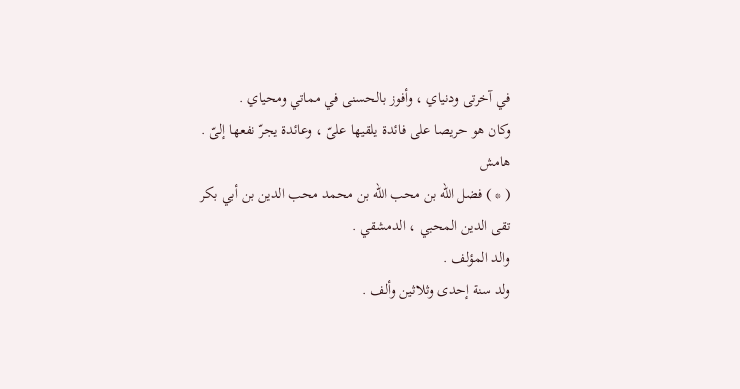في آخرتى ودنياي ، وأفوز بالحسنى في مماتي ومحياي .
وكان هو حريصا على فائدة يلقيها علىّ ، وعائدة يجرّ نفعها إلىّ .
هامش
( * ) فضل اللّه بن محب اللّه بن محمد محب الدين بن أبي بكر تقى الدين المحبي ، الدمشقي .
والد المؤلف .
ولد سنة إحدى وثلاثين وألف .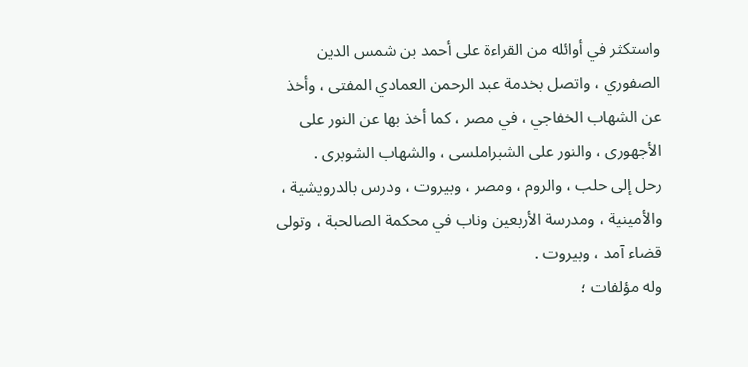واستكثر في أوائله من القراءة على أحمد بن شمس الدين الصفوري ، واتصل بخدمة عبد الرحمن العمادي المفتى ، وأخذ عن الشهاب الخفاجي ، في مصر ، كما أخذ بها عن النور على الأجهورى ، والنور على الشبراملسى ، والشهاب الشوبرى .
رحل إلى حلب ، والروم ، ومصر ، وبيروت ، ودرس بالدرويشية ، والأمينية ، ومدرسة الأربعين وناب في محكمة الصالحبة ، وتولى قضاء آمد ، وبيروت .
وله مؤلفات ؛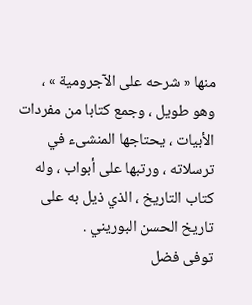منها « شرحه على الآجرومية » ، وهو طويل ، وجمع كتابا من مفردات الأبيات ، يحتاجها المنشىء في ترسلاته ، ورتبها على أبواب ، وله كتاب التاريخ ، الذي ذيل به على تاريخ الحسن البوريني .
توفى فضل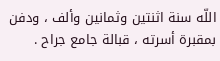اللّه سنة اثنتين وثمانين وألف ، ودفن بمقبرة أسرته ، قبالة جامع جراح .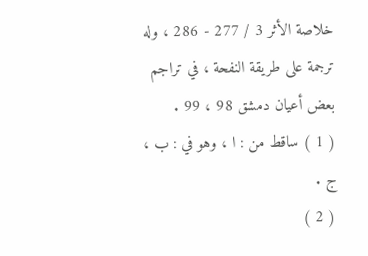خلاصة الأثر 3 / 277 - 286 ، وله ترجمة على طريقة النفحة ، في تراجم بعض أعيان دمشق 98 ، 99 .
( 1 ) ساقط من : ا ، وهو في : ب ، ج .
( 2 )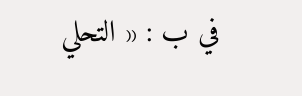في ب : « التحلي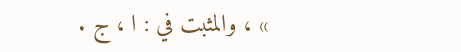» ، والمثبت في : ا ، ج .